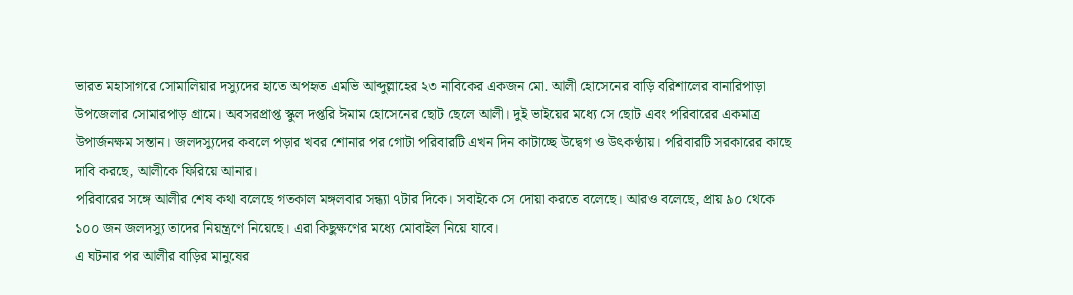ভারত মহাসাগরে সোমালিয়ার দস্যুদের হাতে অপহৃত এমভি আব্দুল্লাহের ২৩ নাবিকের একজন মো. আলী হোসেনের বাড়ি বরিশালের বানারিপাড়া উপজেলার সোমারপাড় গ্রামে। অবসরপ্রাপ্ত স্কুল দপ্তরি ঈমাম হোসেনের ছোট ছেলে আলী। দুই ভাইয়ের মধ্যে সে ছোট এবং পরিবারের একমাত্র উপার্জনক্ষম সন্তান। জলদস্যুদের কবলে পড়ার খবর শোনার পর গোটা পরিবারটি এখন দিন কাটাচ্ছে উদ্বেগ ও উৎকণ্ঠায়। পরিবারটি সরকারের কাছে দাবি করছে, আলীকে ফিরিয়ে আনার।
পরিবারের সঙ্গে আলীর শেষ কথা বলেছে গতকাল মঙ্গলবার সন্ধ্যা ৭টার দিকে। সবাইকে সে দোয়া করতে বলেছে। আরও বলেছে, প্রায় ৯০ থেকে ১০০ জন জলদস্যু তাদের নিয়ন্ত্রণে নিয়েছে। এরা কিছুক্ষণের মধ্যে মোবাইল নিয়ে যাবে।
এ ঘটনার পর আলীর বাড়ির মানুষের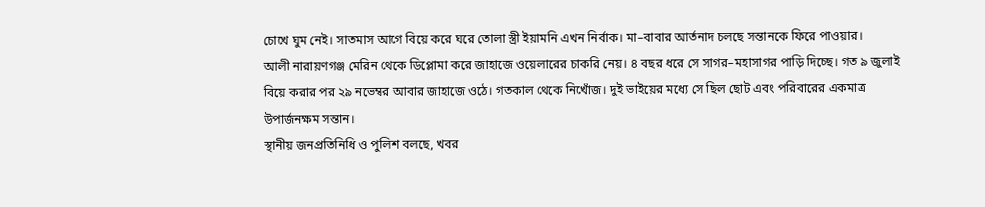চোখে ঘুম নেই। সাতমাস আগে বিয়ে করে ঘরে তোলা স্ত্রী ইয়ামনি এখন নির্বাক। মা–বাবার আর্তনাদ চলছে সন্তানকে ফিরে পাওয়ার।
আলী নারায়ণগঞ্জ মেরিন থেকে ডিপ্লোমা করে জাহাজে ওয়েলারের চাকরি নেয়। ৪ বছর ধরে সে সাগর–মহাসাগর পাড়ি দিচ্ছে। গত ৯ জুলাই বিয়ে করার পর ২৯ নভেম্বর আবার জাহাজে ওঠে। গতকাল থেকে নিখোঁজ। দুই ভাইয়ের মধ্যে সে ছিল ছোট এবং পরিবারের একমাত্র উপার্জনক্ষম সন্তান।
স্থানীয় জনপ্রতিনিধি ও পুলিশ বলছে, খবর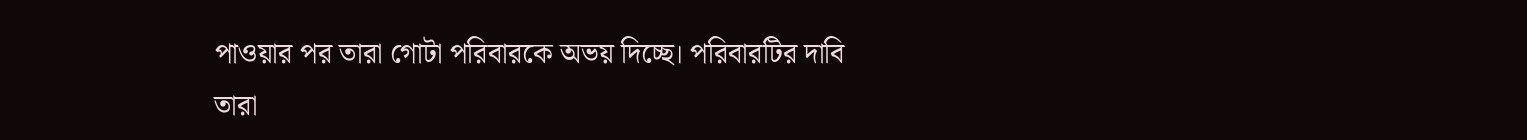পাওয়ার পর তারা গোটা পরিবারকে অভয় দিচ্ছে। পরিবারটির দাবি তারা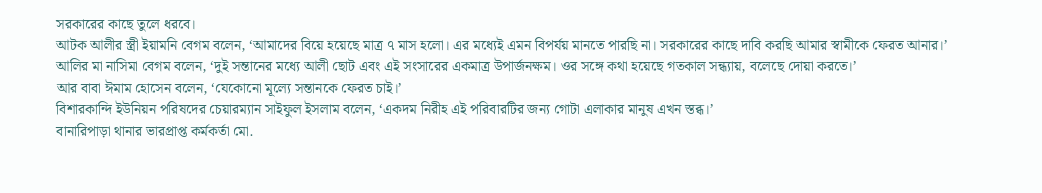সরকারের কাছে তুলে ধরবে।
আটক আলীর স্ত্রী ইয়ামনি বেগম বলেন, ‘আমাদের বিয়ে হয়েছে মাত্র ৭ মাস হলো। এর মধ্যেই এমন বিপর্যয় মানতে পারছি না। সরকারের কাছে দাবি করছি আমার স্বামীকে ফেরত আনার।’
আলির মা নাসিমা বেগম বলেন, ‘দুই সন্তানের মধ্যে আলী ছোট এবং এই সংসারের একমাত্র উপার্জনক্ষম। ওর সঙ্গে কথা হয়েছে গতকাল সন্ধ্যায়, বলেছে দোয়া করতে।’
আর বাবা ঈমাম হোসেন বলেন, ‘যেকোনো মূল্যে সন্তানকে ফেরত চাই।’
বিশারকান্দি ইউনিয়ন পরিষদের চেয়ারম্যান সাইফুল ইসলাম বলেন, ‘একদম নিরীহ এই পরিবারটির জন্য গোটা এলাকার মানুষ এখন স্তব্ধ।’
বানারিপাড়া থানার ভারপ্রাপ্ত কর্মকর্তা মো.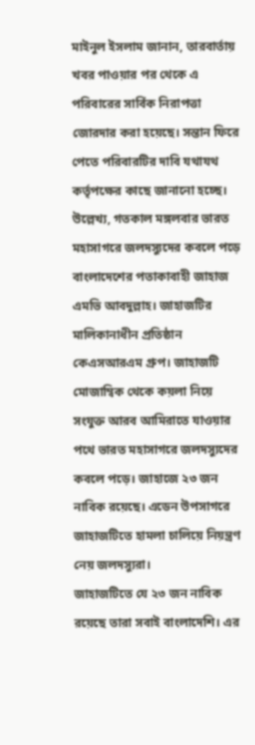মাইনুল ইসলাম জানান, তারবার্তায় খবর পাওয়ার পর থেকে এ পরিবারের সার্বিক নিরাপত্তা জোরদার করা হয়েছে। সন্তান ফিরে পেতে পরিবারটির দাবি যথাযথ কর্তৃপক্ষের কাছে জানানো হচ্ছে।
উল্লেখ্য, গতকাল মঙ্গলবার ভারত মহাসাগরে জলদস্যুদের কবলে পড়ে বাংলাদেশের পতাকাবাহী জাহাজ এমভি আবদুল্লাহ। জাহাজটির মালিকানাধীন প্রতিষ্ঠান কেএসআরএম গ্রুপ। জাহাজটি মোজাম্বিক থেকে কয়লা নিয়ে সংযুক্ত আরব আমিরাতে যাওয়ার পথে ভারত মহাসাগরে জলদস্যুদের কবলে পড়ে। জাহাজে ২৩ জন নাবিক রয়েছে। এডেন উপসাগরে জাহাজটিতে হামলা চালিয়ে নিয়ন্ত্রণ নেয় জলদস্যুরা।
জাহাজটিতে যে ২৩ জন নাবিক রয়েছে তারা সবাই বাংলাদেশি। এর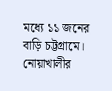মধ্যে ১১ জনের বাড়ি চট্টগ্রামে। নোয়াখালীর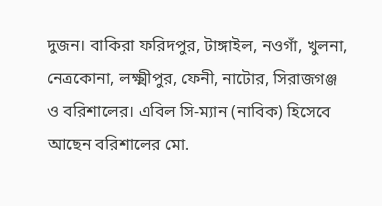দুজন। বাকিরা ফরিদপুর, টাঙ্গাইল, নওগাঁ, খুলনা, নেত্রকোনা, লক্ষ্মীপুর, ফেনী, নাটোর, সিরাজগঞ্জ ও বরিশালের। এবিল সি-ম্যান (নাবিক) হিসেবে আছেন বরিশালের মো.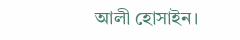আলী হোসাইন।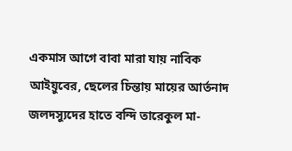একমাস আগে বাবা মারা যায় নাবিক আইয়ুবের, ছেলের চিন্তায় মায়ের আর্তনাদ
জলদস্যুদের হাতে বন্দি তারেকুল মা-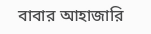বাবার আহাজারি